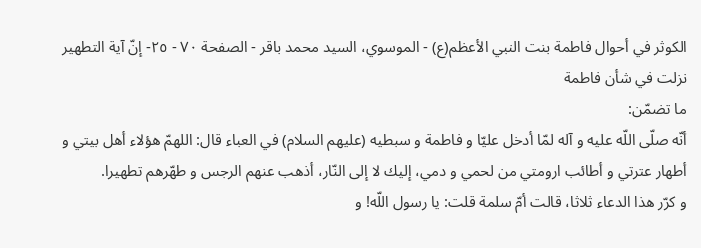الكوثر في أحوال فاطمة بنت النبي الأعظم(ع) - الموسوي، السيد محمد باقر - الصفحة ٧٠ - ٢٥- إنّ آية التطهير نزلت في شأن فاطمة
ما تضمّن:
أنّه صلّى اللّه عليه و آله لمّا أدخل عليّا و فاطمة و سبطيه (عليهم السلام) في العباء قال: اللهمّ هؤلاء أهل بيتي و أطهار عترتي و أطائب ارومتي من لحمي و دمي، إليك لا إلى النّار، أذهب عنهم الرجس و طهّرهم تطهيرا.
و كرّر هذا الدعاء ثلاثا، قالت أمّ سلمة قلت: يا رسول اللّه! و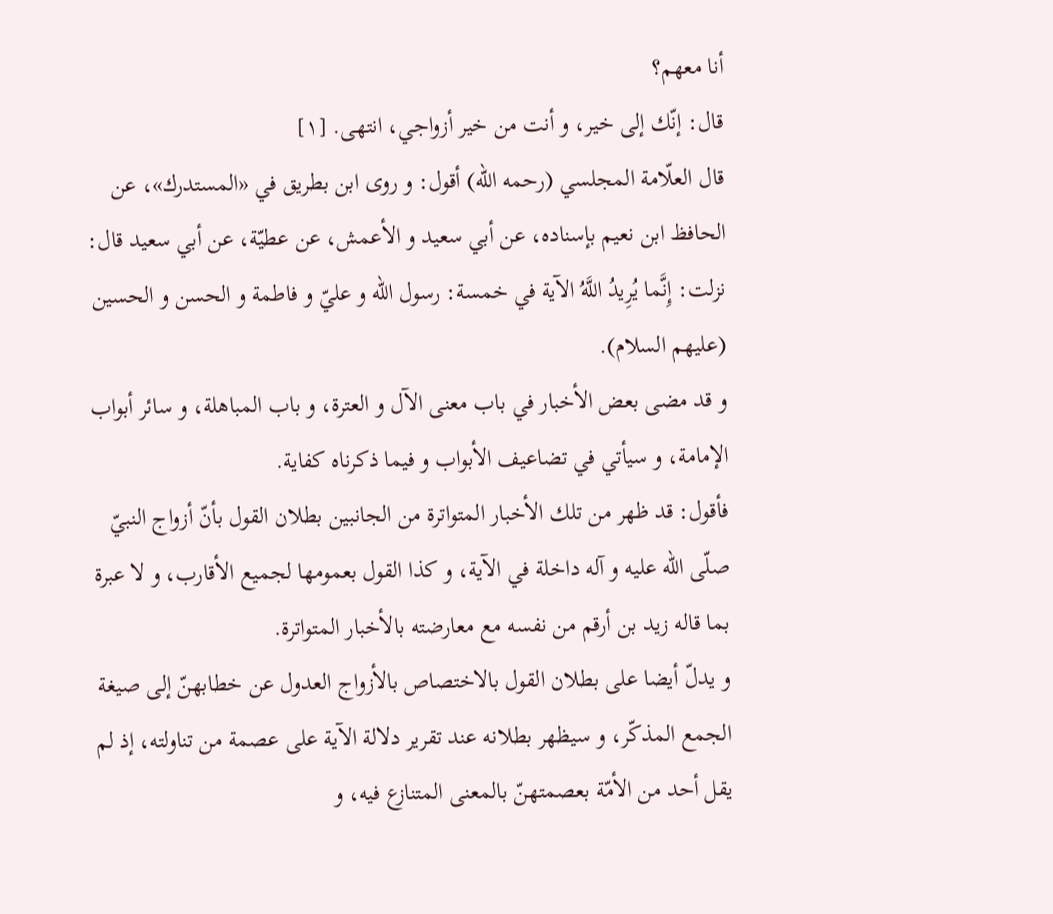أنا معهم؟
قال: إنّك إلى خير، و أنت من خير أزواجي، انتهى. [١]
قال العلّامة المجلسي (رحمه الله) أقول: و روى ابن بطريق في «المستدرك»، عن الحافظ ابن نعيم بإسناده، عن أبي سعيد و الأعمش، عن عطيّة، عن أبي سعيد قال:
نزلت: إِنَّما يُرِيدُ اللَّهُ الآية في خمسة: رسول اللّه و عليّ و فاطمة و الحسن و الحسين (عليهم السلام).
و قد مضى بعض الأخبار في باب معنى الآل و العترة، و باب المباهلة، و سائر أبواب الإمامة، و سيأتي في تضاعيف الأبواب و فيما ذكرناه كفاية.
فأقول: قد ظهر من تلك الأخبار المتواترة من الجانبين بطلان القول بأنّ أزواج النبيّ صلّى اللّه عليه و آله داخلة في الآية، و كذا القول بعمومها لجميع الأقارب، و لا عبرة بما قاله زيد بن أرقم من نفسه مع معارضته بالأخبار المتواترة.
و يدلّ أيضا على بطلان القول بالاختصاص بالأزواج العدول عن خطابهنّ إلى صيغة الجمع المذكّر، و سيظهر بطلانه عند تقرير دلالة الآية على عصمة من تناولته، إذ لم يقل أحد من الأمّة بعصمتهنّ بالمعنى المتنازع فيه، و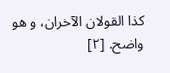كذا القولان الآخران، و هو واضح. [٢]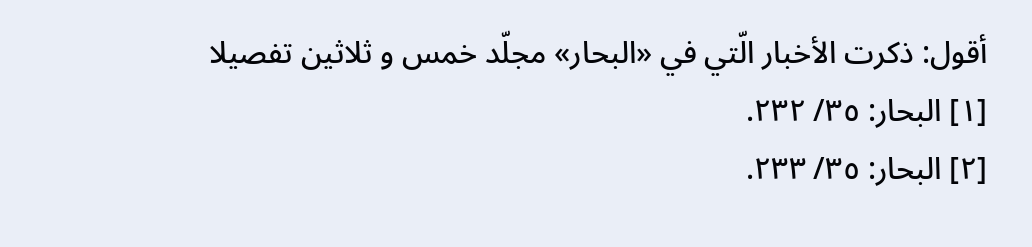أقول: ذكرت الأخبار الّتي في «البحار» مجلّد خمس و ثلاثين تفصيلا
[١] البحار: ٣٥/ ٢٣٢.
[٢] البحار: ٣٥/ ٢٣٣.